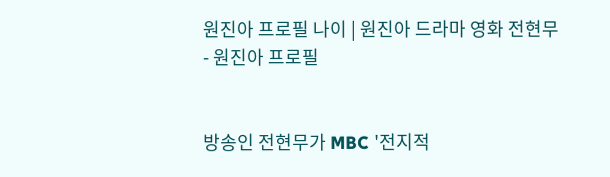원진아 프로필 나이 | 원진아 드라마 영화 전현무
- 원진아 프로필


방송인 전현무가 MBC '전지적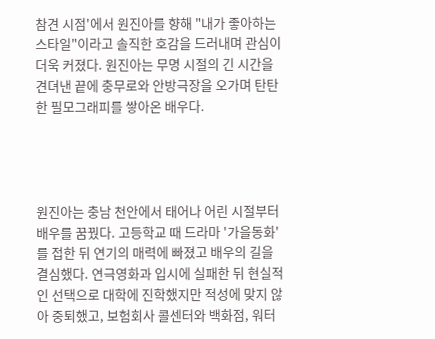참견 시점'에서 원진아를 향해 "내가 좋아하는 스타일"이라고 솔직한 호감을 드러내며 관심이 더욱 커졌다. 원진아는 무명 시절의 긴 시간을 견뎌낸 끝에 충무로와 안방극장을 오가며 탄탄한 필모그래피를 쌓아온 배우다.




원진아는 충남 천안에서 태어나 어린 시절부터 배우를 꿈꿨다. 고등학교 때 드라마 '가을동화'를 접한 뒤 연기의 매력에 빠졌고 배우의 길을 결심했다. 연극영화과 입시에 실패한 뒤 현실적인 선택으로 대학에 진학했지만 적성에 맞지 않아 중퇴했고, 보험회사 콜센터와 백화점, 워터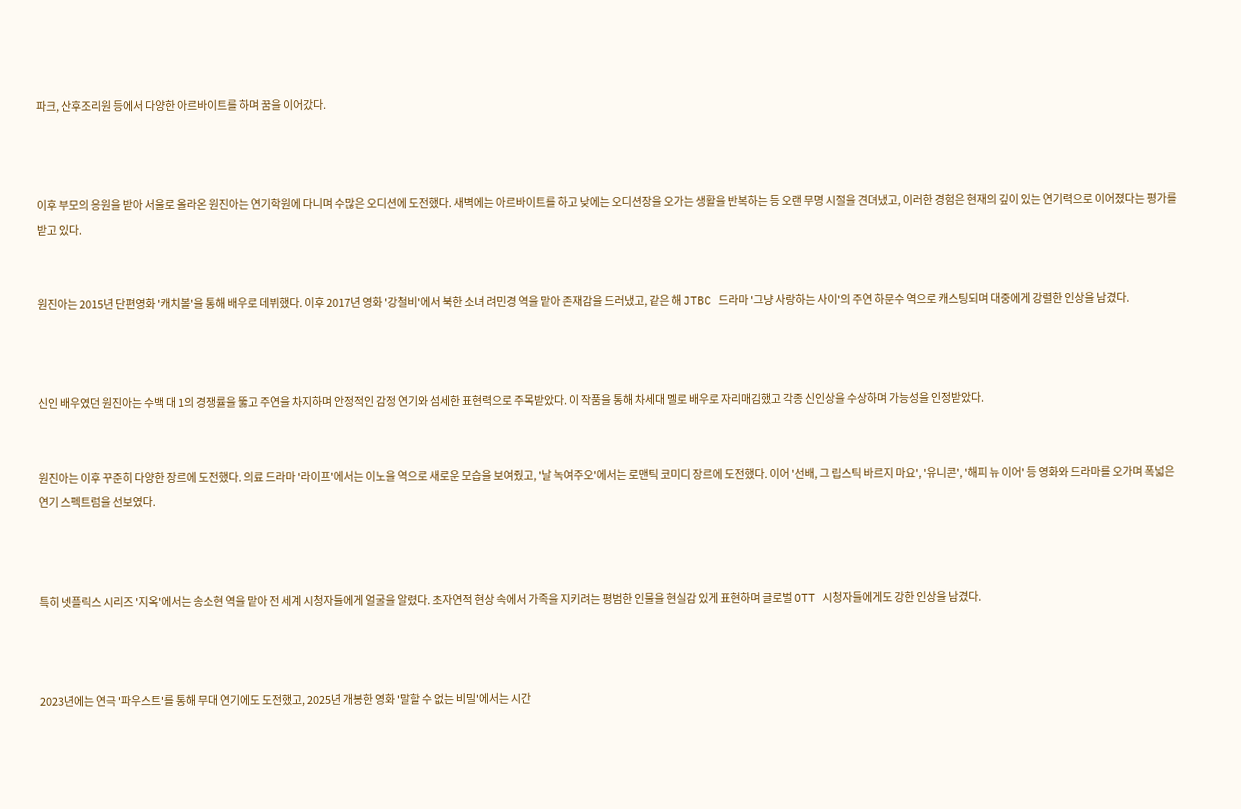파크, 산후조리원 등에서 다양한 아르바이트를 하며 꿈을 이어갔다.



이후 부모의 응원을 받아 서울로 올라온 원진아는 연기학원에 다니며 수많은 오디션에 도전했다. 새벽에는 아르바이트를 하고 낮에는 오디션장을 오가는 생활을 반복하는 등 오랜 무명 시절을 견뎌냈고, 이러한 경험은 현재의 깊이 있는 연기력으로 이어졌다는 평가를 받고 있다.


원진아는 2015년 단편영화 '캐치볼'을 통해 배우로 데뷔했다. 이후 2017년 영화 '강철비'에서 북한 소녀 려민경 역을 맡아 존재감을 드러냈고, 같은 해 JTBC 드라마 '그냥 사랑하는 사이'의 주연 하문수 역으로 캐스팅되며 대중에게 강렬한 인상을 남겼다.



신인 배우였던 원진아는 수백 대 1의 경쟁률을 뚫고 주연을 차지하며 안정적인 감정 연기와 섬세한 표현력으로 주목받았다. 이 작품을 통해 차세대 멜로 배우로 자리매김했고 각종 신인상을 수상하며 가능성을 인정받았다.


원진아는 이후 꾸준히 다양한 장르에 도전했다. 의료 드라마 '라이프'에서는 이노을 역으로 새로운 모습을 보여줬고, '날 녹여주오'에서는 로맨틱 코미디 장르에 도전했다. 이어 '선배, 그 립스틱 바르지 마요', '유니콘', '해피 뉴 이어' 등 영화와 드라마를 오가며 폭넓은 연기 스펙트럼을 선보였다.



특히 넷플릭스 시리즈 '지옥'에서는 송소현 역을 맡아 전 세계 시청자들에게 얼굴을 알렸다. 초자연적 현상 속에서 가족을 지키려는 평범한 인물을 현실감 있게 표현하며 글로벌 OTT 시청자들에게도 강한 인상을 남겼다.



2023년에는 연극 '파우스트'를 통해 무대 연기에도 도전했고, 2025년 개봉한 영화 '말할 수 없는 비밀'에서는 시간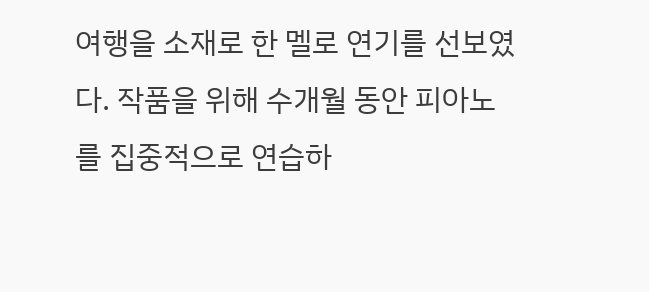여행을 소재로 한 멜로 연기를 선보였다. 작품을 위해 수개월 동안 피아노를 집중적으로 연습하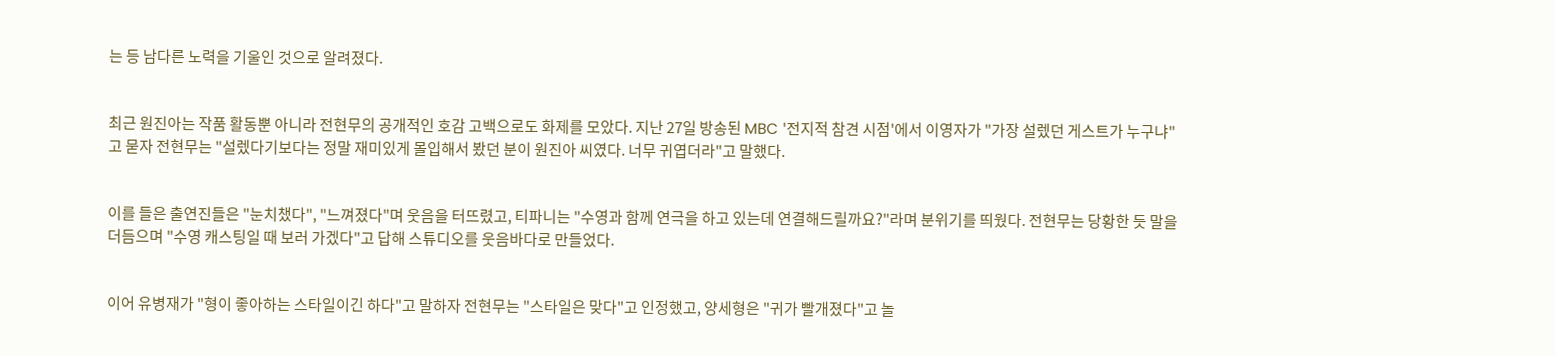는 등 남다른 노력을 기울인 것으로 알려졌다.


최근 원진아는 작품 활동뿐 아니라 전현무의 공개적인 호감 고백으로도 화제를 모았다. 지난 27일 방송된 MBC '전지적 참견 시점'에서 이영자가 "가장 설렜던 게스트가 누구냐"고 묻자 전현무는 "설렜다기보다는 정말 재미있게 몰입해서 봤던 분이 원진아 씨였다. 너무 귀엽더라"고 말했다.


이를 들은 출연진들은 "눈치챘다", "느껴졌다"며 웃음을 터뜨렸고, 티파니는 "수영과 함께 연극을 하고 있는데 연결해드릴까요?"라며 분위기를 띄웠다. 전현무는 당황한 듯 말을 더듬으며 "수영 캐스팅일 때 보러 가겠다"고 답해 스튜디오를 웃음바다로 만들었다.


이어 유병재가 "형이 좋아하는 스타일이긴 하다"고 말하자 전현무는 "스타일은 맞다"고 인정했고, 양세형은 "귀가 빨개졌다"고 놀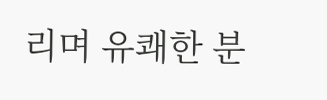리며 유쾌한 분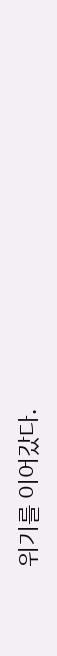위기를 이어갔다.